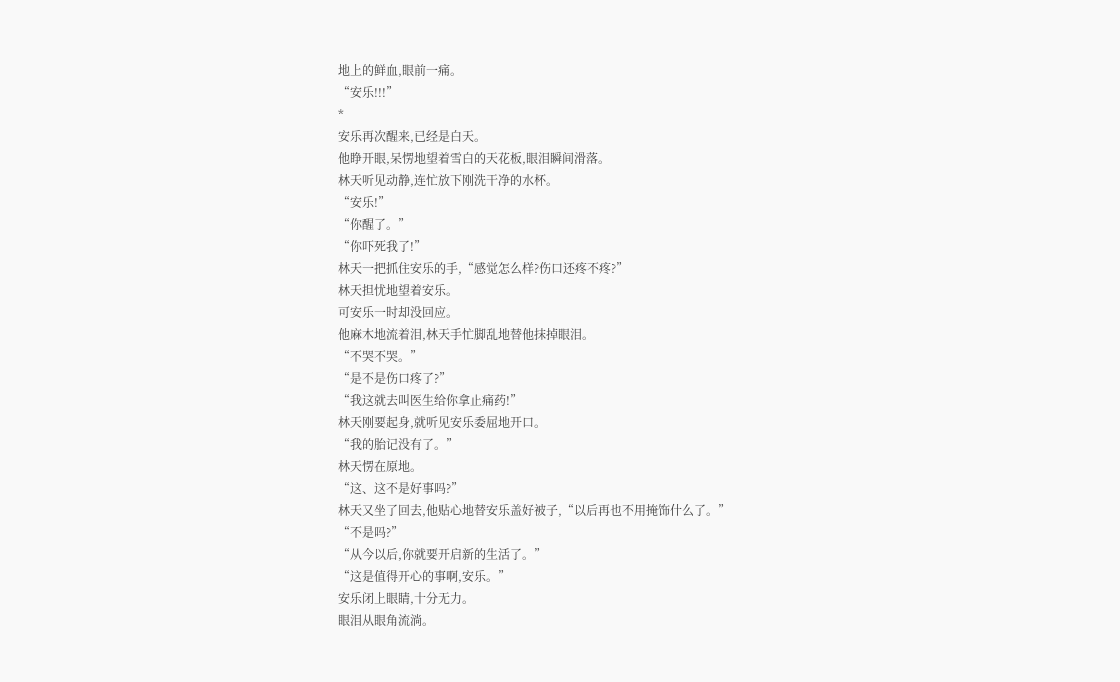地上的鲜血,眼前一痛。
“安乐!!!”
*
安乐再次醒来,已经是白天。
他睁开眼,呆愣地望着雪白的天花板,眼泪瞬间滑落。
林天听见动静,连忙放下刚洗干净的水杯。
“安乐!”
“你醒了。”
“你吓死我了!”
林天一把抓住安乐的手,“感觉怎么样?伤口还疼不疼?”
林天担忧地望着安乐。
可安乐一时却没回应。
他麻木地流着泪,林天手忙脚乱地替他抹掉眼泪。
“不哭不哭。”
“是不是伤口疼了?”
“我这就去叫医生给你拿止痛药!”
林天刚要起身,就听见安乐委屈地开口。
“我的胎记没有了。”
林天愣在原地。
“这、这不是好事吗?”
林天又坐了回去,他贴心地替安乐盖好被子,“以后再也不用掩饰什么了。”
“不是吗?”
“从今以后,你就要开启新的生活了。”
“这是值得开心的事啊,安乐。”
安乐闭上眼睛,十分无力。
眼泪从眼角流淌。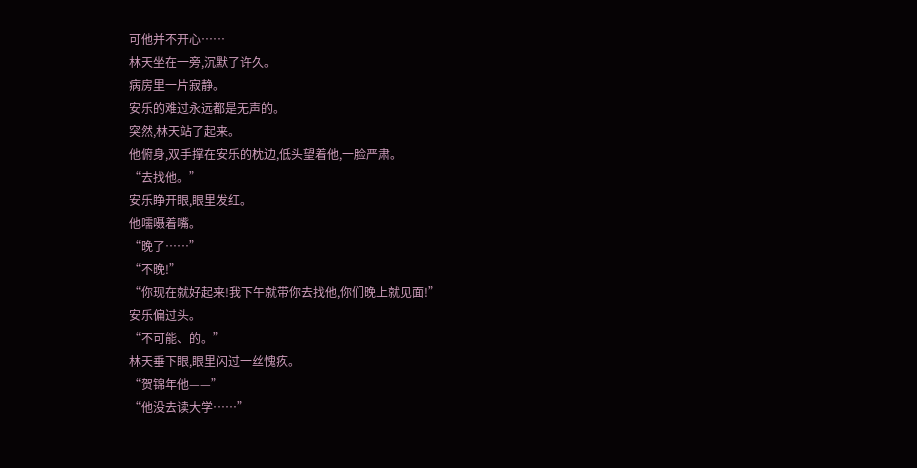可他并不开心……
林天坐在一旁,沉默了许久。
病房里一片寂静。
安乐的难过永远都是无声的。
突然,林天站了起来。
他俯身,双手撑在安乐的枕边,低头望着他,一脸严肃。
“去找他。”
安乐睁开眼,眼里发红。
他嚅嗫着嘴。
“晚了……”
“不晚!”
“你现在就好起来!我下午就带你去找他,你们晚上就见面!”
安乐偏过头。
“不可能、的。”
林天垂下眼,眼里闪过一丝愧疚。
“贺锦年他——”
“他没去读大学……”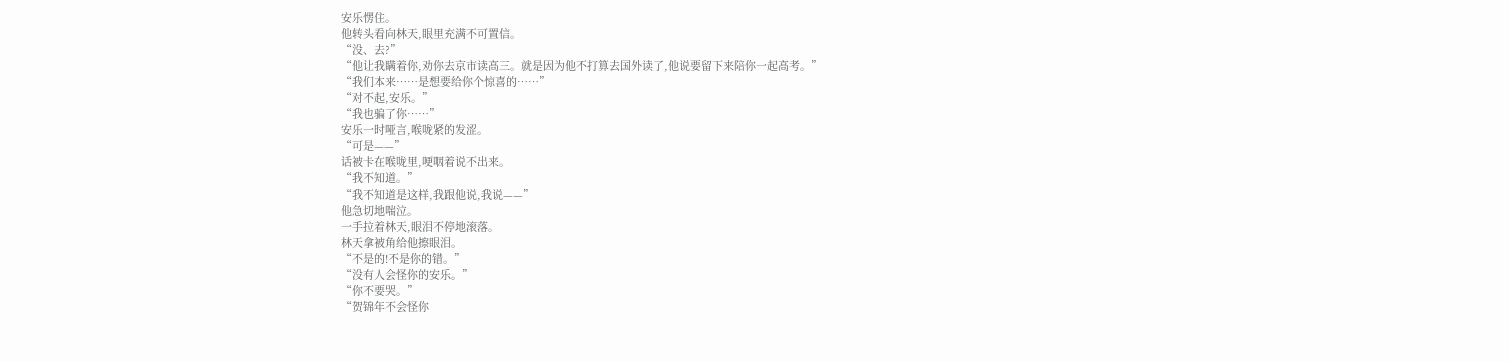安乐愣住。
他转头看向林天,眼里充满不可置信。
“没、去?”
“他让我瞒着你,劝你去京市读高三。就是因为他不打算去国外读了,他说要留下来陪你一起高考。”
“我们本来……是想要给你个惊喜的……”
“对不起,安乐。”
“我也骗了你……”
安乐一时哑言,喉咙紧的发涩。
“可是——”
话被卡在喉咙里,哽咽着说不出来。
“我不知道。”
“我不知道是这样,我跟他说,我说——”
他急切地喘泣。
一手拉着林天,眼泪不停地滚落。
林天拿被角给他擦眼泪。
“不是的!不是你的错。”
“没有人会怪你的安乐。”
“你不要哭。”
“贺锦年不会怪你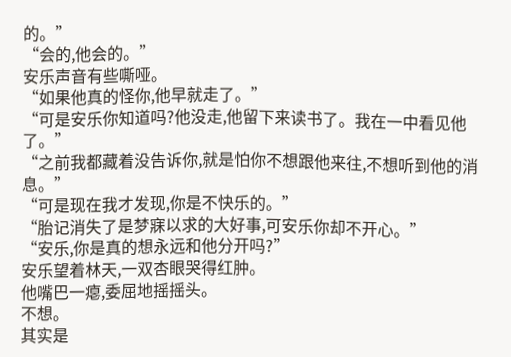的。”
“会的,他会的。”
安乐声音有些嘶哑。
“如果他真的怪你,他早就走了。”
“可是安乐你知道吗?他没走,他留下来读书了。我在一中看见他了。”
“之前我都藏着没告诉你,就是怕你不想跟他来往,不想听到他的消息。”
“可是现在我才发现,你是不快乐的。”
“胎记消失了是梦寐以求的大好事,可安乐你却不开心。”
“安乐,你是真的想永远和他分开吗?”
安乐望着林天,一双杏眼哭得红肿。
他嘴巴一瘪,委屈地摇摇头。
不想。
其实是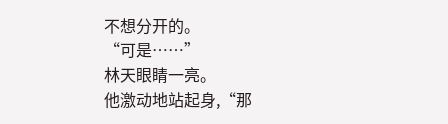不想分开的。
“可是……”
林天眼睛一亮。
他激动地站起身,“那